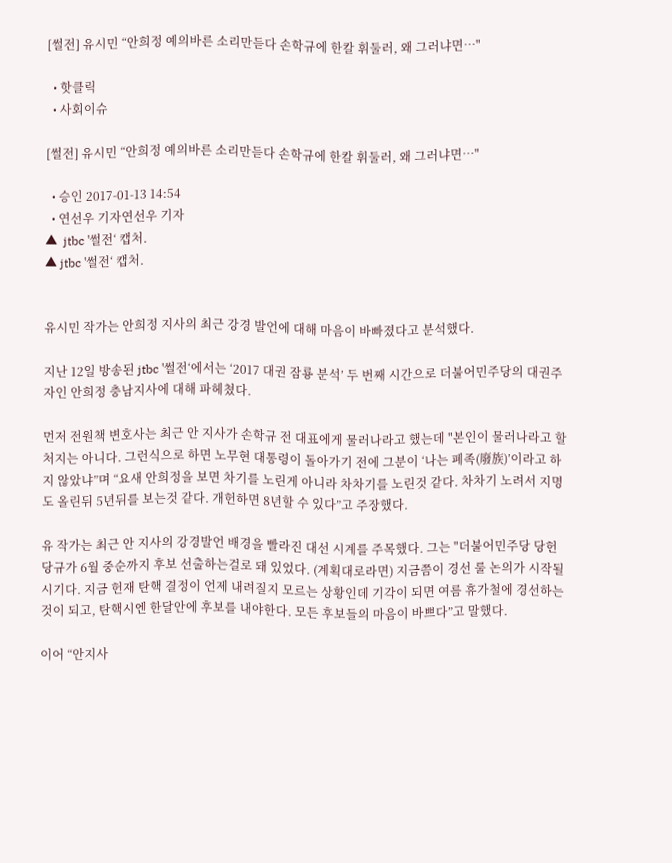[썰전] 유시민 “안희정 예의바른 소리만듣다 손학규에 한칼 휘둘러, 왜 그러냐면…"

  • 핫클릭
  • 사회이슈

[썰전] 유시민 “안희정 예의바른 소리만듣다 손학규에 한칼 휘둘러, 왜 그러냐면…"

  • 승인 2017-01-13 14:54
  • 연선우 기자연선우 기자
▲  jtbc '썰전‘ 캡처.
▲ jtbc '썰전‘ 캡처.


유시민 작가는 안희정 지사의 최근 강경 발언에 대해 마음이 바빠졌다고 분석했다.

지난 12일 방송된 jtbc '썰전‘에서는 ‘2017 대권 잠룡 분석’ 두 번째 시간으로 더불어민주당의 대권주자인 안희정 충남지사에 대해 파헤쳤다.

먼저 전원책 변호사는 최근 안 지사가 손학규 전 대표에게 물러나라고 했는데 "본인이 물러나라고 할 처지는 아니다. 그런식으로 하면 노무현 대통령이 돌아가기 전에 그분이 ‘나는 폐족(廢族)’이라고 하지 않았냐”며 “요새 안희정을 보면 차기를 노린게 아니라 차차기를 노린것 같다. 차차기 노려서 지명도 올린뒤 5년뒤를 보는것 같다. 개헌하면 8년할 수 있다”고 주장했다.

유 작가는 최근 안 지사의 강경발언 배경을 빨라진 대선 시계를 주목했다. 그는 "더불어민주당 당헌당규가 6월 중순까지 후보 선출하는걸로 돼 있었다. (계획대로라면) 지금쯤이 경선 룰 논의가 시작될 시기다. 지금 헌재 탄핵 결정이 언제 내려질지 모르는 상황인데 기각이 되면 여름 휴가철에 경선하는 것이 되고, 탄핵시엔 한달안에 후보를 내야한다. 모든 후보들의 마음이 바쁘다”고 말했다.

이어 “안지사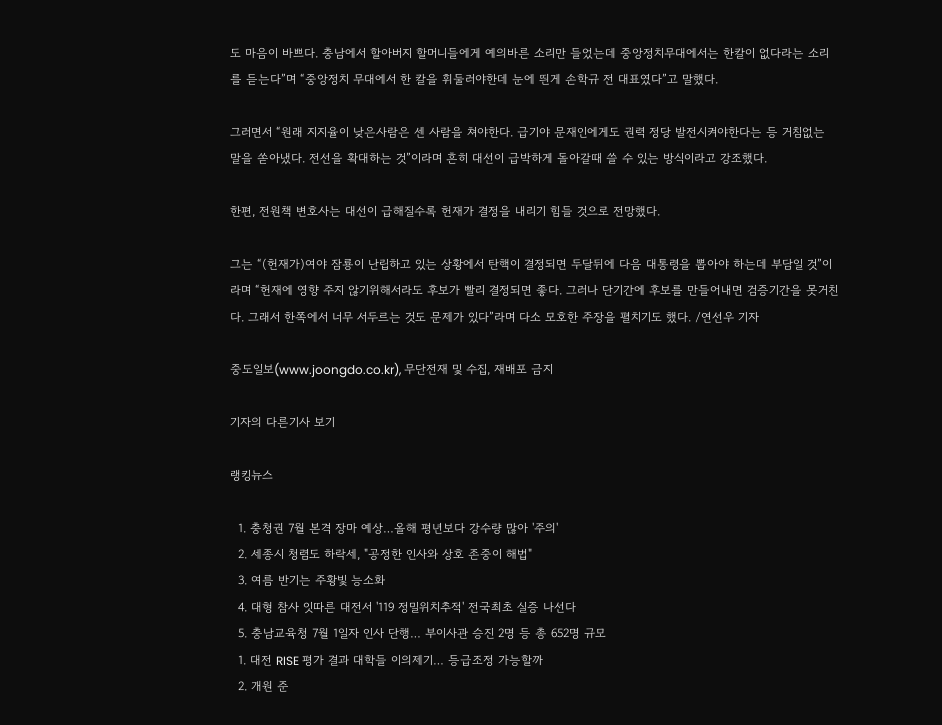도 마음이 바쁘다. 충남에서 할아버지 할머니들에게 예의바른 소리만 들었는데 중앙정치무대에서는 한칼이 없다라는 소리를 듣는다”며 “중앙정치 무대에서 한 칼을 휘둘러야한데 눈에 띈게 손학규 전 대표였다”고 말했다.

그러면서 “원래 지지율이 낮은사람은 센 사람을 쳐야한다. 급기야 문재인에게도 권력 정당 발전시켜야한다는 등 거침없는 말을 쏟아냈다. 전선을 확대하는 것”이라며 흔히 대선이 급박하게 돌아갈때 쓸 수 있는 방식이라고 강조했다.

한편, 전원책 변호사는 대선이 급해질수록 헌재가 결정을 내리기 힘들 것으로 전망했다.

그는 “(헌재가)여야 잠룡이 난립하고 있는 상황에서 탄핵이 결정되면 두달뒤에 다음 대통령을 뽑아야 하는데 부담일 것”이라며 “헌재에 영향 주지 않기위해서라도 후보가 빨리 결정되면 좋다. 그러나 단기간에 후보를 만들어내면 검증기간을 못거친다. 그래서 한쪽에서 너무 서두르는 것도 문제가 있다”라며 다소 모호한 주장을 펼치기도 했다. /연선우 기자

중도일보(www.joongdo.co.kr), 무단전재 및 수집, 재배포 금지

기자의 다른기사 보기

랭킹뉴스

  1. 충청권 7월 본격 장마 예상…올해 평년보다 강수량 많아 '주의'
  2. 세종시 청렴도 하락세, "공정한 인사와 상호 존중이 해법"
  3. 여름 반기는 주황빛 능소화
  4. 대형 참사 잇따른 대전서 '119 정밀위치추적' 전국최초 실증 나선다
  5. 충남교육청 7월 1일자 인사 단행… 부이사관 승진 2명 등 총 652명 규모
  1. 대전 RISE 평가 결과 대학들 이의제기… 등급조정 가능할까
  2. 개원 준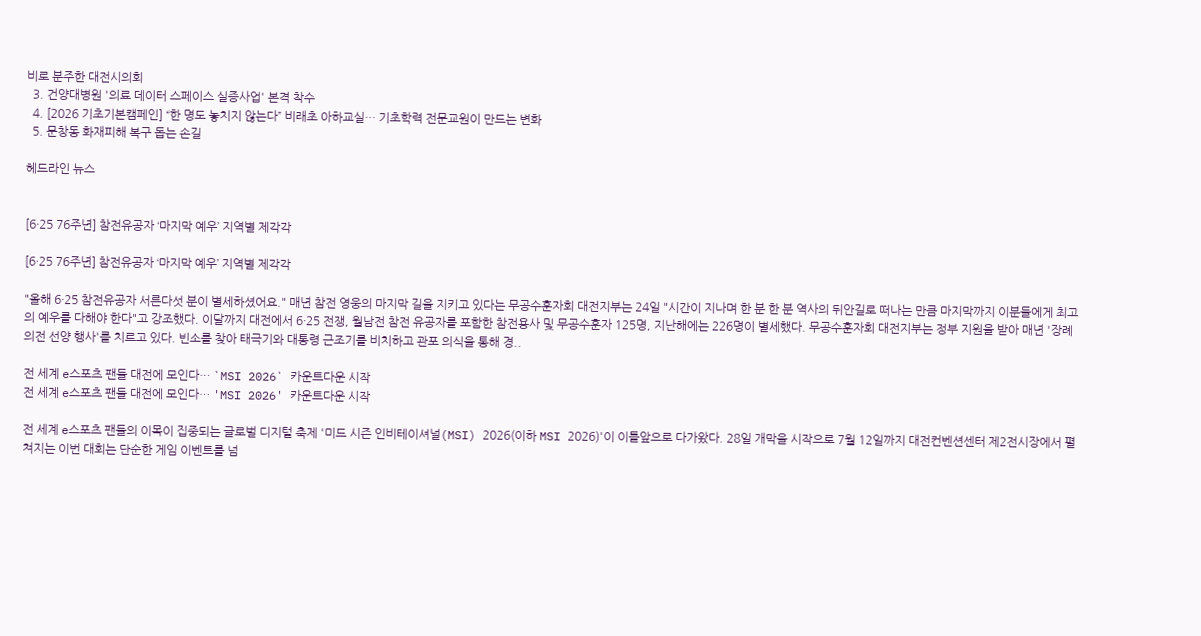비로 분주한 대전시의회
  3. 건양대병원 '의료 데이터 스페이스 실증사업' 본격 착수
  4. [2026 기초기본캠페인] “한 명도 놓치지 않는다” 비래초 아하교실… 기초학력 전문교원이 만드는 변화
  5. 문창동 화재피해 복구 돕는 손길

헤드라인 뉴스


[6·25 76주년] 참전유공자 ‘마지막 예우’ 지역별 제각각

[6·25 76주년] 참전유공자 ‘마지막 예우’ 지역별 제각각

"올해 6·25 참전유공자 서른다섯 분이 별세하셨어요." 매년 참전 영웅의 마지막 길을 지키고 있다는 무공수훈자회 대전지부는 24일 "시간이 지나며 한 분 한 분 역사의 뒤안길로 떠나는 만큼 마지막까지 이분들에게 최고의 예우를 다해야 한다"고 강조했다. 이달까지 대전에서 6·25 전쟁, 월남전 참전 유공자를 포함한 참전용사 및 무공수훈자 125명, 지난해에는 226명이 별세했다. 무공수훈자회 대전지부는 정부 지원을 받아 매년 '장례 의전 선양 행사'를 치르고 있다. 빈소를 찾아 태극기와 대통령 근조기를 비치하고 관포 의식을 통해 경..

전 세계 e스포츠 팬들 대전에 모인다… `MSI 2026` 카운트다운 시작
전 세계 e스포츠 팬들 대전에 모인다… 'MSI 2026' 카운트다운 시작

전 세계 e스포츠 팬들의 이목이 집중되는 글로벌 디지털 축제 '미드 시즌 인비테이셔널(MSI) 2026(이하 MSI 2026)'이 이틀앞으로 다가왔다. 28일 개막을 시작으로 7월 12일까지 대전컨벤션센터 제2전시장에서 펼쳐지는 이번 대회는 단순한 게임 이벤트를 넘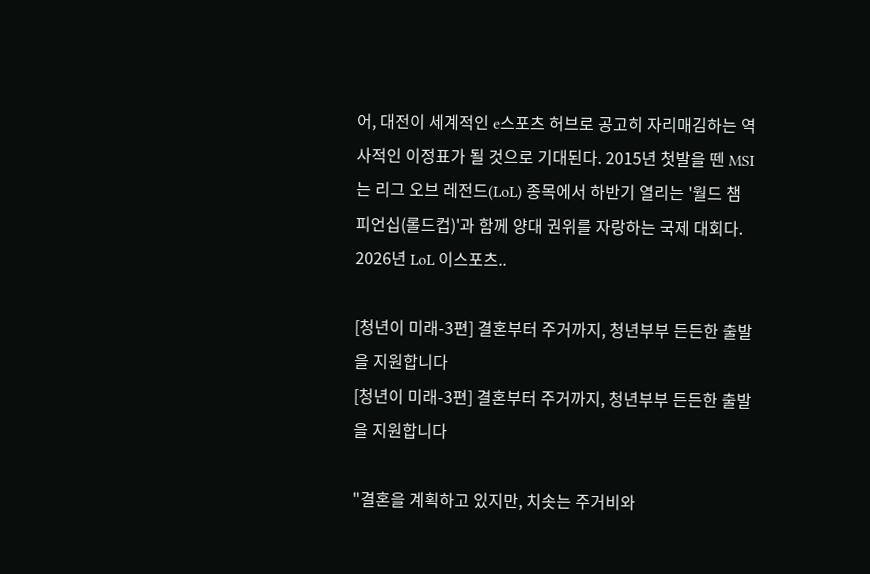어, 대전이 세계적인 e스포츠 허브로 공고히 자리매김하는 역사적인 이정표가 될 것으로 기대된다. 2015년 첫발을 뗀 MSI는 리그 오브 레전드(LoL) 종목에서 하반기 열리는 '월드 챔피언십(롤드컵)'과 함께 양대 권위를 자랑하는 국제 대회다. 2026년 LoL 이스포츠..

[청년이 미래-3편] 결혼부터 주거까지, 청년부부 든든한 출발을 지원합니다
[청년이 미래-3편] 결혼부터 주거까지, 청년부부 든든한 출발을 지원합니다

"결혼을 계획하고 있지만, 치솟는 주거비와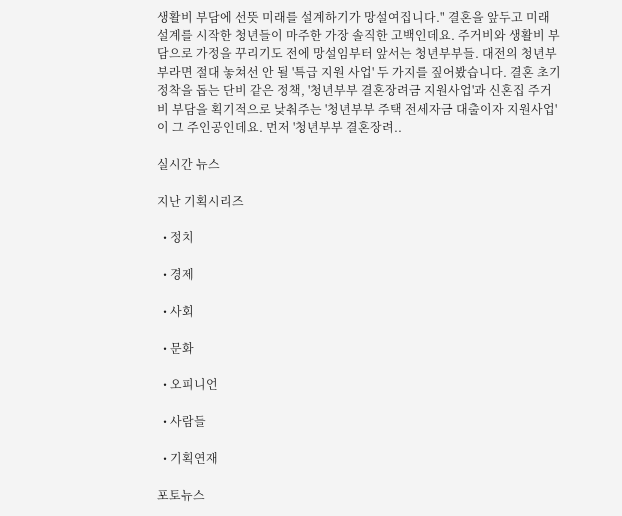생활비 부담에 선뜻 미래를 설계하기가 망설여집니다." 결혼을 앞두고 미래 설계를 시작한 청년들이 마주한 가장 솔직한 고백인데요. 주거비와 생활비 부담으로 가정을 꾸리기도 전에 망설임부터 앞서는 청년부부들. 대전의 청년부부라면 절대 놓쳐선 안 될 '특급 지원 사업' 두 가지를 짚어봤습니다. 결혼 초기 정착을 돕는 단비 같은 정책, '청년부부 결혼장려금 지원사업'과 신혼집 주거비 부담을 획기적으로 낮춰주는 '청년부부 주택 전세자금 대출이자 지원사업'이 그 주인공인데요. 먼저 '청년부부 결혼장려..

실시간 뉴스

지난 기획시리즈

  • 정치

  • 경제

  • 사회

  • 문화

  • 오피니언

  • 사람들

  • 기획연재

포토뉴스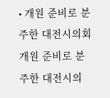• 개원 준비로 분주한 대전시의회 개원 준비로 분주한 대전시의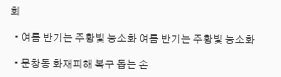회

  • 여름 반기는 주황빛 능소화 여름 반기는 주황빛 능소화

  • 문창동 화재피해 복구 돕는 손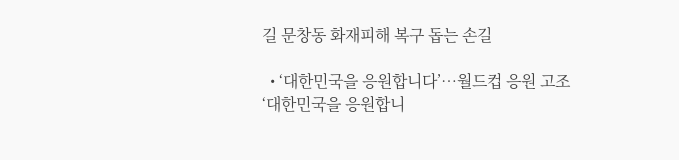길 문창동 화재피해 복구 돕는 손길

  • ‘대한민국을 응원합니다’…월드컵 응원 고조 ‘대한민국을 응원합니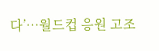다’…월드컵 응원 고조